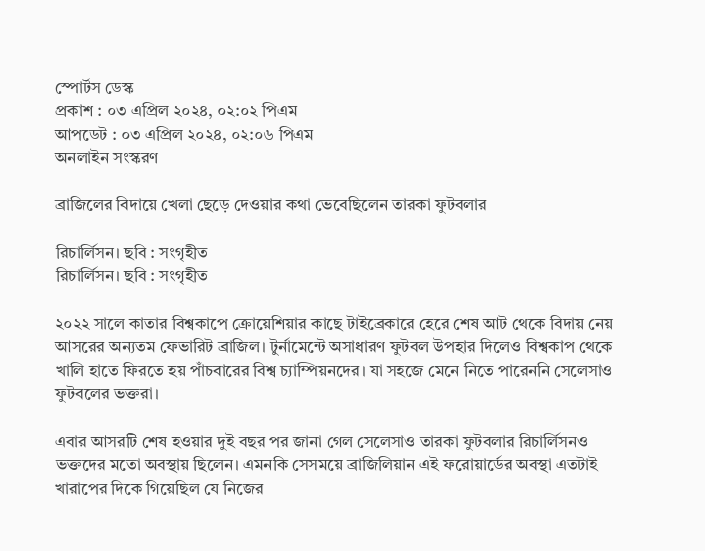স্পোর্টস ডেস্ক
প্রকাশ : ০৩ এপ্রিল ২০২৪, ০২:০২ পিএম
আপডেট : ০৩ এপ্রিল ২০২৪, ০২:০৬ পিএম
অনলাইন সংস্করণ

ব্রাজিলের বিদায়ে খেলা ছেড়ে দেওয়ার কথা ভেবেছিলেন তারকা ফুটবলার

রিচার্লিসন। ছবি : সংগৃহীত
রিচার্লিসন। ছবি : সংগৃহীত

২০২২ সালে কাতার বিশ্বকাপে ক্রোয়েশিয়ার কাছে টাইব্রেকারে হেরে শেষ আট থেকে বিদায় নেয় আসরের অন্যতম ফেভারিট ব্রাজিল। টুর্নামেন্টে অসাধারণ ফুটবল উপহার দিলেও বিশ্বকাপ থেকে খালি হাতে ফিরতে হয় পাঁচবারের বিশ্ব চ্যাম্পিয়নদের। যা সহজে মেনে নিতে পারেননি সেলেসাও ফুটবলের ভক্তরা।

এবার আসরটি শেষ হওয়ার দুই বছর পর জানা গেল সেলেসাও তারকা ফুটবলার রিচার্লিসনও ভক্তদের মতো অবস্থায় ছিলেন। এমনকি সেসময়ে ব্রাজিলিয়ান এই ফরোয়ার্ডের অবস্থা এতটাই খারাপের দিকে গিয়েছিল যে নিজের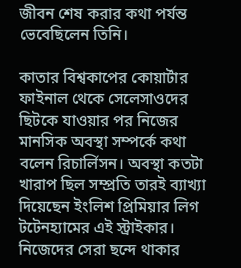জীবন শেষ করার কথা পর্যন্ত ভেবেছিলেন তিনি।

কাতার বিশ্বকাপের কোয়ার্টার ফাইনাল থেকে সেলেসাওদের ছিটকে যাওয়ার পর নিজের মানসিক অবস্থা সম্পর্কে কথা বলেন রিচার্লিসন। অবস্থা কতটা খারাপ ছিল সম্প্রতি তারই ব্যাখ্যা দিয়েছেন ইংলিশ প্রিমিয়ার লিগ টটেনহ্যামের এই স্ট্রাইকার। নিজেদের সেরা ছন্দে থাকার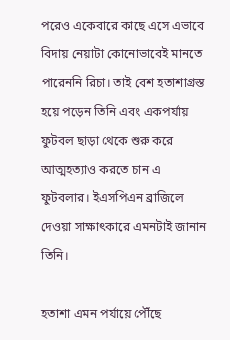পরেও একেবারে কাছে এসে এভাবে বিদায় নেয়াটা কোনোভাবেই মানতে পারেননি রিচা। তাই বেশ হতাশাগ্রস্ত হয়ে পড়েন তিনি এবং একপর্যায় ফুটবল ছাড়া থেকে শুরু করে আত্মহত্যাও করতে চান এ ফুটবলার। ইএসপিএন ব্রাজিলে দেওয়া সাক্ষাৎকারে এমনটাই জানান তিনি।

হতাশা এমন পর্যায়ে পৌঁছে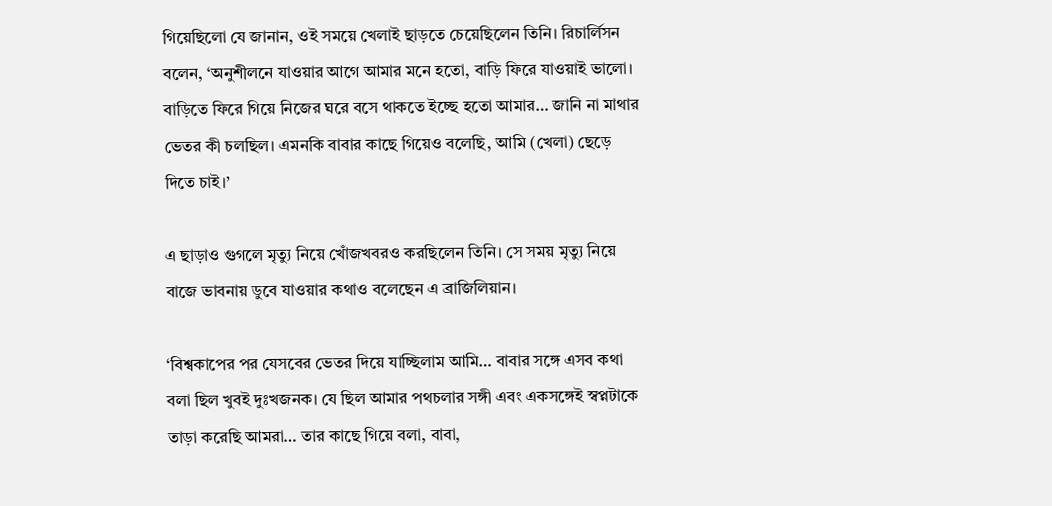গিয়েছিলো যে জানান, ওই সময়ে খেলাই ছাড়তে চেয়েছিলেন তিনি। রিচার্লিসন বলেন, ‘অনুশীলনে যাওয়ার আগে আমার মনে হতো, বাড়ি ফিরে যাওয়াই ভালো। বাড়িতে ফিরে গিয়ে নিজের ঘরে বসে থাকতে ইচ্ছে হতো আমার… জানি না মাথার ভেতর কী চলছিল। এমনকি বাবার কাছে গিয়েও বলেছি, আমি (খেলা) ছেড়ে দিতে চাই।’

এ ছাড়াও গুগলে মৃত্যু নিয়ে খোঁজখবরও করছিলেন তিনি। সে সময় মৃত্যু নিয়ে বাজে ভাবনায় ডুবে যাওয়ার কথাও বলেছেন এ ব্রাজিলিয়ান।

‘বিশ্বকাপের পর যেসবের ভেতর দিয়ে যাচ্ছিলাম আমি… বাবার সঙ্গে এসব কথা বলা ছিল খুবই দুঃখজনক। যে ছিল আমার পথচলার সঙ্গী এবং একসঙ্গেই স্বপ্নটাকে তাড়া করেছি আমরা… তার কাছে গিয়ে বলা, বাবা,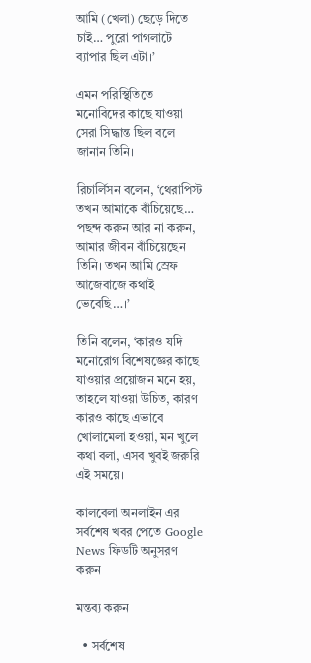আমি (খেলা) ছেড়ে দিতে চাই… পুরো পাগলাটে ব্যাপার ছিল এটা।’

এমন পরিস্থিতিতে মনোবিদের কাছে যাওয়া সেরা সিদ্ধান্ত ছিল বলে জানান তিনি।

রিচার্লিসন বলেন, ‘থেরাপিস্ট তখন আমাকে বাঁচিয়েছে… পছন্দ করুন আর না করুন, আমার জীবন বাঁচিয়েছেন তিনি। তখন আমি স্রেফ আজেবাজে কথাই ভেবেছি…।’

তিনি বলেন, ‘কারও যদি মনোরোগ বিশেষজ্ঞের কাছে যাওয়ার প্রয়োজন মনে হয়, তাহলে যাওয়া উচিত, কারণ কারও কাছে এভাবে খোলামেলা হওয়া, মন খুলে কথা বলা, এসব খুবই জরুরি এই সময়ে।

কালবেলা অনলাইন এর সর্বশেষ খবর পেতে Google News ফিডটি অনুসরণ করুন

মন্তব্য করুন

  • সর্বশেষ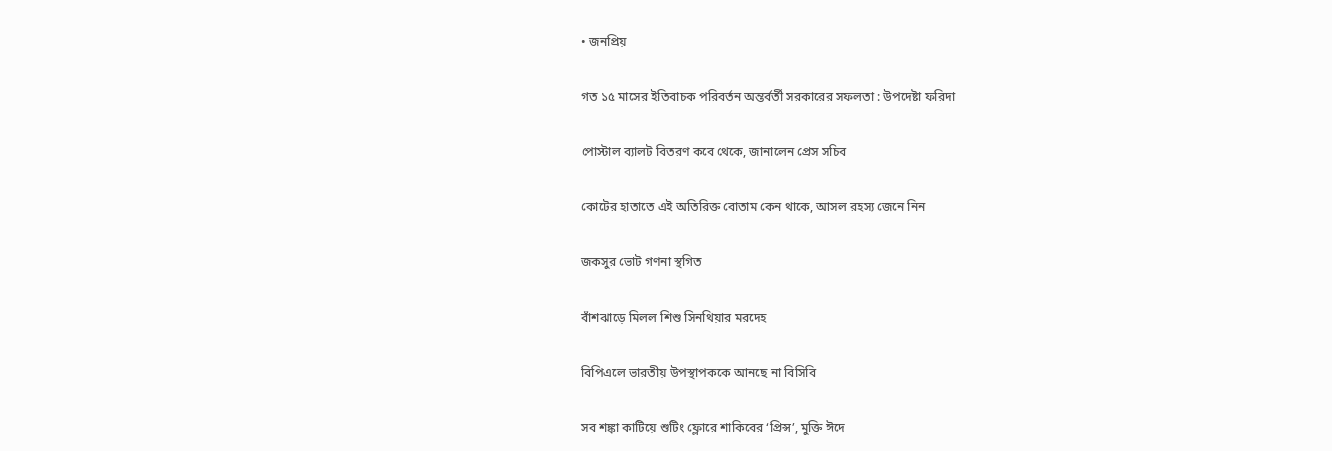• জনপ্রিয়

গত ১৫ মাসের ইতিবাচক পরিবর্তন অন্তর্বর্তী সরকারের সফলতা : উপদেষ্টা ফরিদা

পোস্টাল ব্যালট বিতরণ কবে থেকে, জানালেন প্রেস সচিব

কোটের হাতাতে এই অতিরিক্ত বোতাম কেন থাকে, আসল রহস্য জেনে নিন

জকসুর ভোট গণনা স্থগিত

বাঁশঝাড়ে মিলল শিশু সিনথিয়ার মরদেহ

বিপিএলে ভারতীয় উপস্থাপককে আনছে না বিসিবি

সব শঙ্কা কাটিয়ে শুটিং ফ্লোরে শাকিবের ‘প্রিন্স’, মুক্তি ঈদে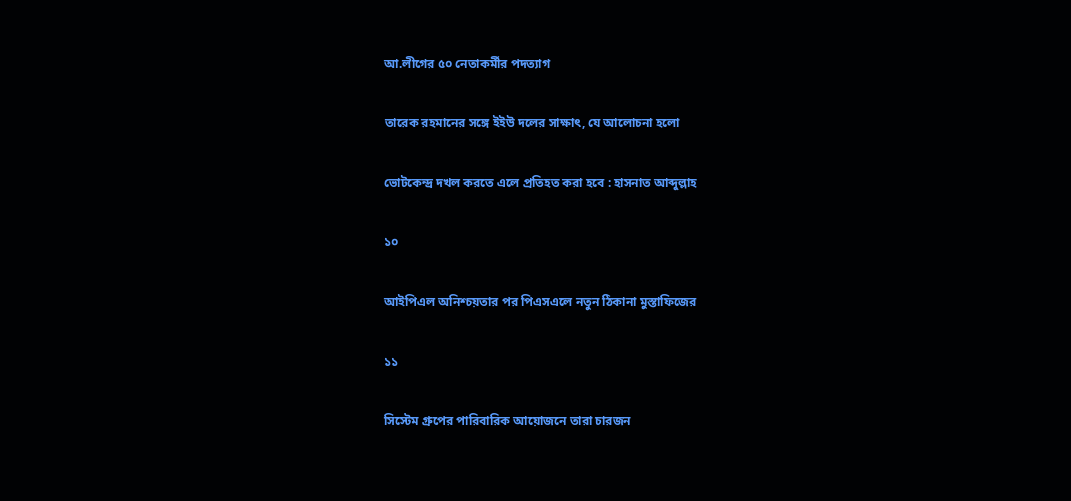আ.লীগের ৫০ নেতাকর্মীর পদত্যাগ

তারেক রহমানের সঙ্গে ইইউ দলের সাক্ষাৎ, যে আলোচনা হলো

ভোটকেন্দ্র দখল করতে এলে প্রতিহত করা হবে : হাসনাত আব্দুল্লাহ

১০

আইপিএল অনিশ্চয়তার পর পিএসএলে নতুন ঠিকানা মুস্তাফিজের

১১

সিস্টেম গ্রুপের পারিবারিক আয়োজনে তারা চারজন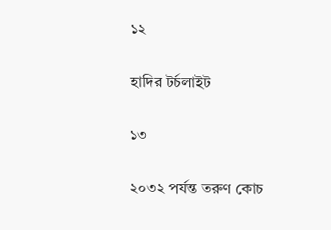১২

হাদির টর্চলাইট

১৩

২০৩২ পর্যন্ত তরুণ কোচ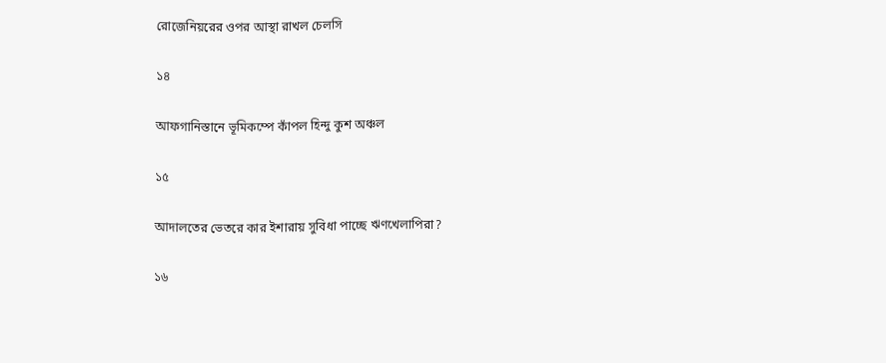রোজেনিয়রের ওপর আস্থা রাখল চেলসি

১৪

আফগানিস্তানে ভূমিকম্পে কাঁপল হিন্দু কুশ অঞ্চল

১৫

আদালতের ভেতরে কার ইশারায় সুবিধা পাচ্ছে ঋণখেলাপিরা?

১৬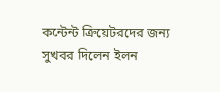কন্টেন্ট ক্রিয়েটরদের জন্য সুখবর দিলেন ইলন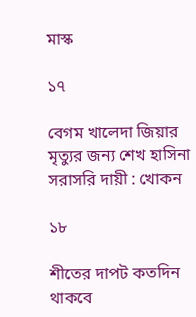মাস্ক

১৭

বেগম খালেদা জিয়ার মৃত্যুর জন্য শেখ হাসিনা সরাসরি দায়ী : খোকন

১৮

শীতের দাপট কতদিন থাকবে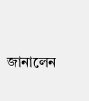জানালেন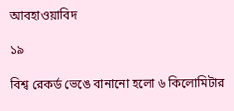আবহাওয়াবিদ

১৯

বিশ্ব রেকর্ড ভেঙে বানানো হলো ৬ কিলোমিটার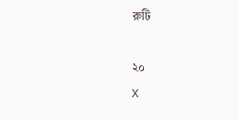রুটি

২০
X